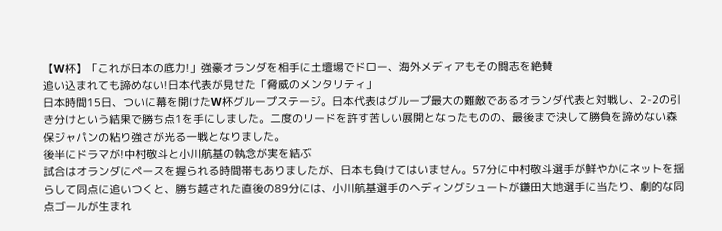【W杯】「これが日本の底力!」強豪オランダを相手に土壇場でドロー、海外メディアもその闘志を絶賛
追い込まれても諦めない!日本代表が見せた「脅威のメンタリティ」
日本時間15日、ついに幕を開けたW杯グループステージ。日本代表はグループ最大の難敵であるオランダ代表と対戦し、2-2の引き分けという結果で勝ち点1を手にしました。二度のリードを許す苦しい展開となったものの、最後まで決して勝負を諦めない森保ジャパンの粘り強さが光る一戦となりました。
後半にドラマが!中村敬斗と小川航基の執念が実を結ぶ
試合はオランダにペースを握られる時間帯もありましたが、日本も負けてはいません。57分に中村敬斗選手が鮮やかにネットを揺らして同点に追いつくと、勝ち越された直後の89分には、小川航基選手のヘディングシュートが鎌田大地選手に当たり、劇的な同点ゴールが生まれ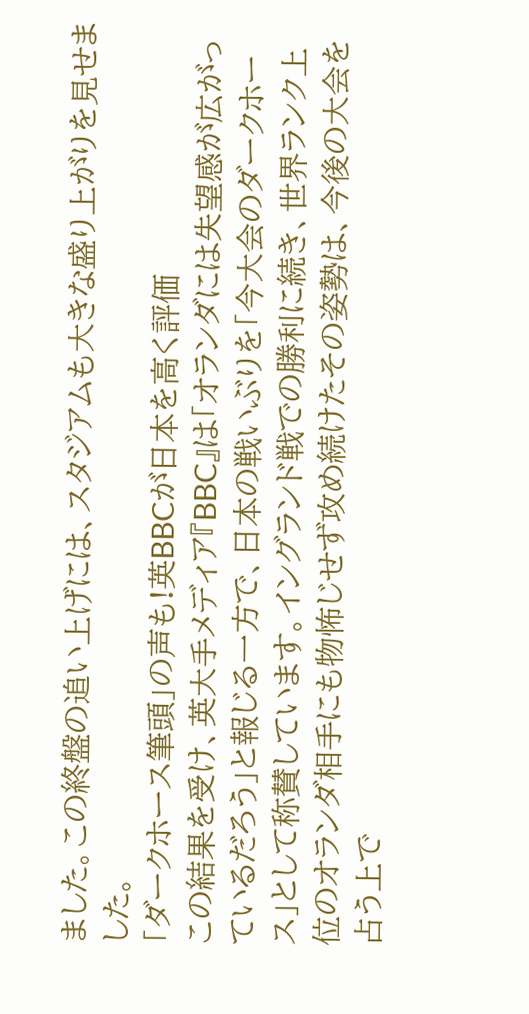ました。この終盤の追い上げには、スタジアムも大きな盛り上がりを見せました。
「ダークホース筆頭」の声も!英BBCが日本を高く評価
この結果を受け、英大手メディア『BBC』は「オランダには失望感が広がっているだろう」と報じる一方で、日本の戦いぶりを「今大会のダークホース」として称賛しています。イングランド戦での勝利に続き、世界ランク上位のオランダ相手にも物怖じせず攻め続けたその姿勢は、今後の大会を占う上で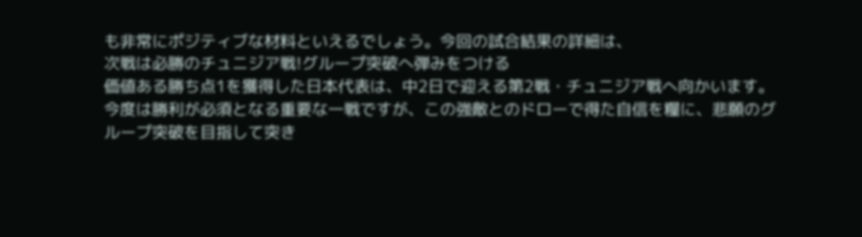も非常にポジティブな材料といえるでしょう。今回の試合結果の詳細は、
次戦は必勝のチュニジア戦!グループ突破へ弾みをつける
価値ある勝ち点1を獲得した日本代表は、中2日で迎える第2戦・チュニジア戦へ向かいます。今度は勝利が必須となる重要な一戦ですが、この強敵とのドローで得た自信を糧に、悲願のグループ突破を目指して突き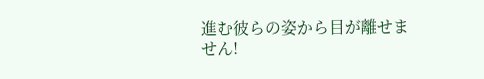進む彼らの姿から目が離せません!